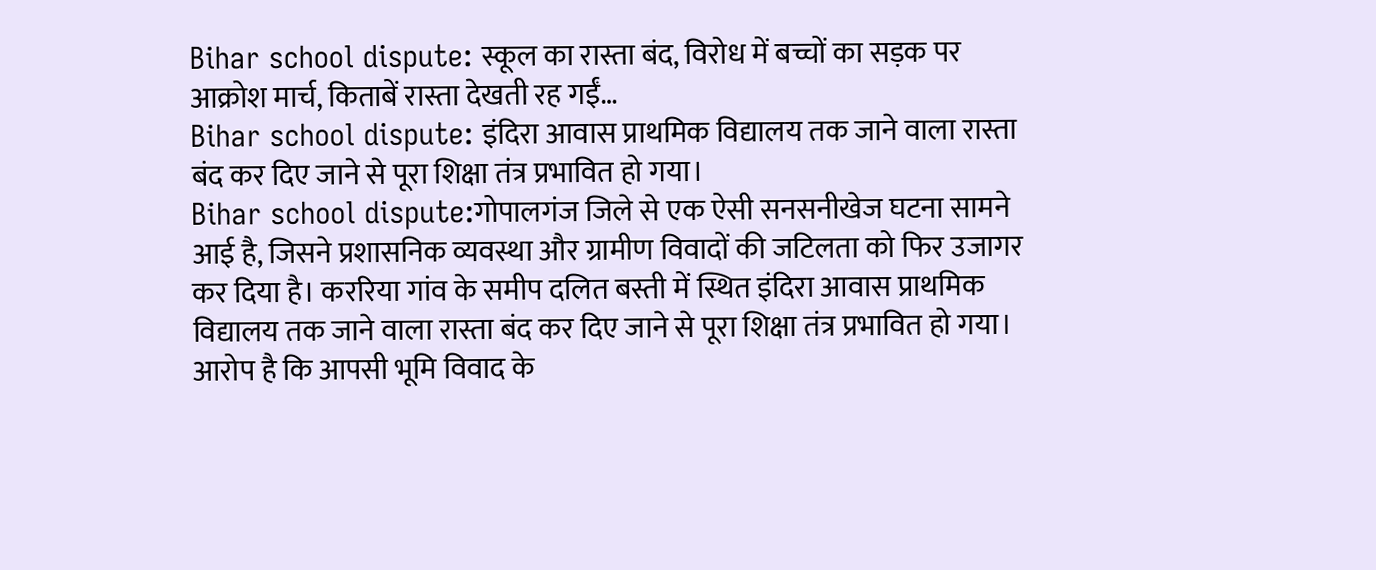Bihar school dispute: स्कूल का रास्ता बंद, विरोध में बच्चों का सड़क पर आक्रोश मार्च, किताबें रास्ता देखती रह गईं…
Bihar school dispute: इंदिरा आवास प्राथमिक विद्यालय तक जाने वाला रास्ता बंद कर दिए जाने से पूरा शिक्षा तंत्र प्रभावित हो गया।
Bihar school dispute:गोपालगंज जिले से एक ऐसी सनसनीखेज घटना सामने आई है, जिसने प्रशासनिक व्यवस्था और ग्रामीण विवादों की जटिलता को फिर उजागर कर दिया है। कररिया गांव के समीप दलित बस्ती में स्थित इंदिरा आवास प्राथमिक विद्यालय तक जाने वाला रास्ता बंद कर दिए जाने से पूरा शिक्षा तंत्र प्रभावित हो गया।
आरोप है कि आपसी भूमि विवाद के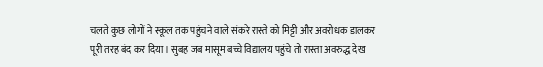चलते कुछ लोगों ने स्कूल तक पहुंचने वाले संकरे रास्ते को मिट्टी और अवरोधक डालकर पूरी तरह बंद कर दिया। सुबह जब मासूम बच्चे विद्यालय पहुंचे तो रास्ता अवरुद्ध देख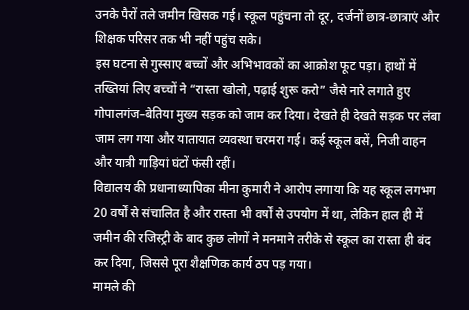उनके पैरों तले जमीन खिसक गई। स्कूल पहुंचना तो दूर, दर्जनों छात्र-छात्राएं और शिक्षक परिसर तक भी नहीं पहुंच सके।
इस घटना से गुस्साए बच्चों और अभिभावकों का आक्रोश फूट पड़ा। हाथों में तख्तियां लिए बच्चों ने “रास्ता खोलो, पढ़ाई शुरू करो” जैसे नारे लगाते हुए गोपालगंज–बेतिया मुख्य सड़क को जाम कर दिया। देखते ही देखते सड़क पर लंबा जाम लग गया और यातायात व्यवस्था चरमरा गई। कई स्कूल बसें, निजी वाहन और यात्री गाड़ियां घंटों फंसी रहीं।
विद्यालय की प्रधानाध्यापिका मीना कुमारी ने आरोप लगाया कि यह स्कूल लगभग 20 वर्षों से संचालित है और रास्ता भी वर्षों से उपयोग में था, लेकिन हाल ही में जमीन की रजिस्ट्री के बाद कुछ लोगों ने मनमाने तरीके से स्कूल का रास्ता ही बंद कर दिया, जिससे पूरा शैक्षणिक कार्य ठप पड़ गया।
मामले की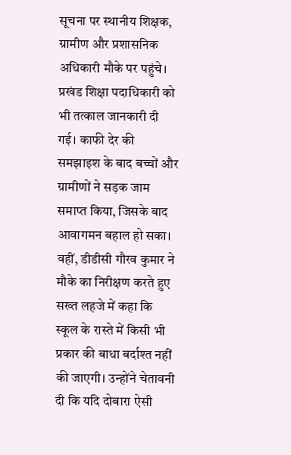सूचना पर स्थानीय शिक्षक, ग्रामीण और प्रशासनिक अधिकारी मौके पर पहुंचे। प्रखंड शिक्षा पदाधिकारी को भी तत्काल जानकारी दी गई। काफी देर की समझाइश के बाद बच्चों और ग्रामीणों ने सड़क जाम समाप्त किया, जिसके बाद आवागमन बहाल हो सका।
वहीं, डीडीसी गौरव कुमार ने मौके का निरीक्षण करते हुए सख्त लहजे में कहा कि स्कूल के रास्ते में किसी भी प्रकार की बाधा बर्दाश्त नहीं की जाएगी। उन्होंने चेतावनी दी कि यदि दोबारा ऐसी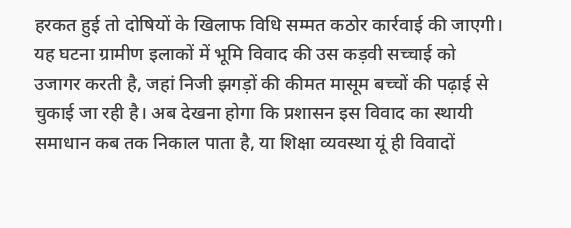हरकत हुई तो दोषियों के खिलाफ विधि सम्मत कठोर कार्रवाई की जाएगी।
यह घटना ग्रामीण इलाकों में भूमि विवाद की उस कड़वी सच्चाई को उजागर करती है, जहां निजी झगड़ों की कीमत मासूम बच्चों की पढ़ाई से चुकाई जा रही है। अब देखना होगा कि प्रशासन इस विवाद का स्थायी समाधान कब तक निकाल पाता है, या शिक्षा व्यवस्था यूं ही विवादों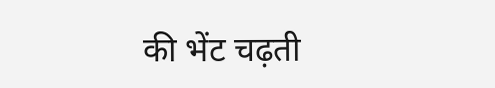की भेंट चढ़ती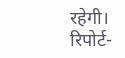रहेगी।
रिपोर्ट-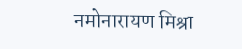नमोनारायण मिश्रा